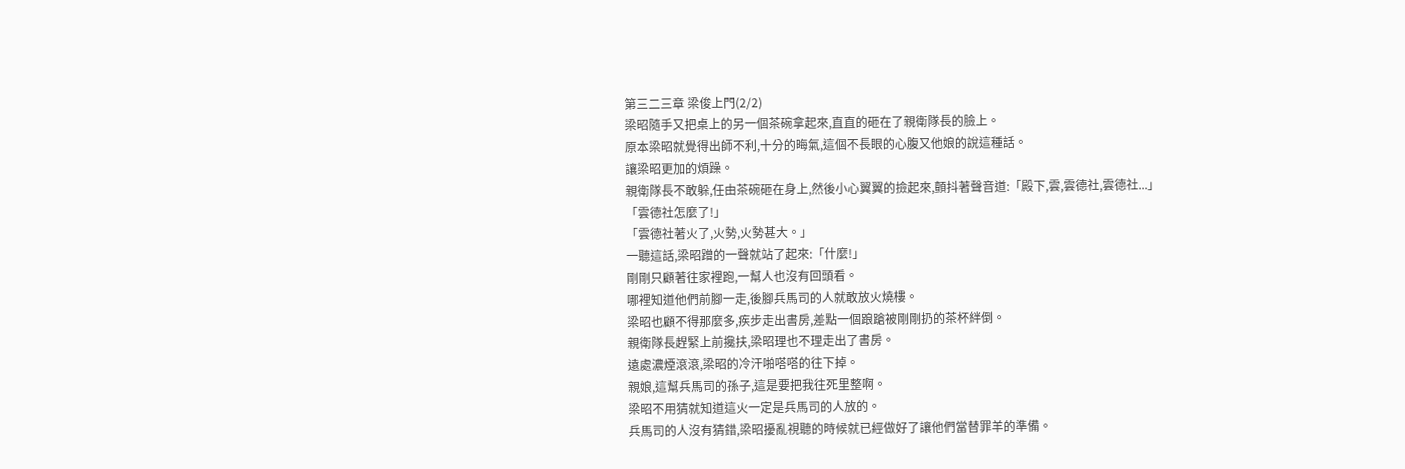第三二三章 梁俊上門(2/2)
梁昭隨手又把桌上的另一個茶碗拿起來,直直的砸在了親衛隊長的臉上。
原本梁昭就覺得出師不利,十分的晦氣,這個不長眼的心腹又他娘的說這種話。
讓梁昭更加的煩躁。
親衛隊長不敢躲,任由茶碗砸在身上,然後小心翼翼的撿起來,顫抖著聲音道:「殿下,雲,雲德社,雲德社...」
「雲德社怎麼了!」
「雲德社著火了,火勢,火勢甚大。」
一聽這話,梁昭蹭的一聲就站了起來:「什麼!」
剛剛只顧著往家裡跑,一幫人也沒有回頭看。
哪裡知道他們前腳一走,後腳兵馬司的人就敢放火燒樓。
梁昭也顧不得那麼多,疾步走出書房,差點一個踉蹌被剛剛扔的茶杯絆倒。
親衛隊長趕緊上前攙扶,梁昭理也不理走出了書房。
遠處濃煙滾滾,梁昭的冷汗啪嗒嗒的往下掉。
親娘,這幫兵馬司的孫子,這是要把我往死里整啊。
梁昭不用猜就知道這火一定是兵馬司的人放的。
兵馬司的人沒有猜錯,梁昭擾亂視聽的時候就已經做好了讓他們當替罪羊的準備。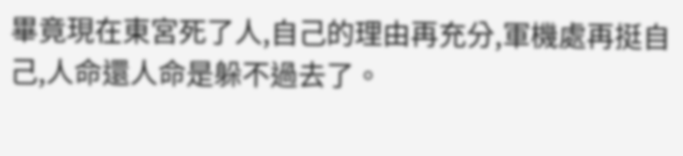畢竟現在東宮死了人,自己的理由再充分,軍機處再挺自己,人命還人命是躲不過去了。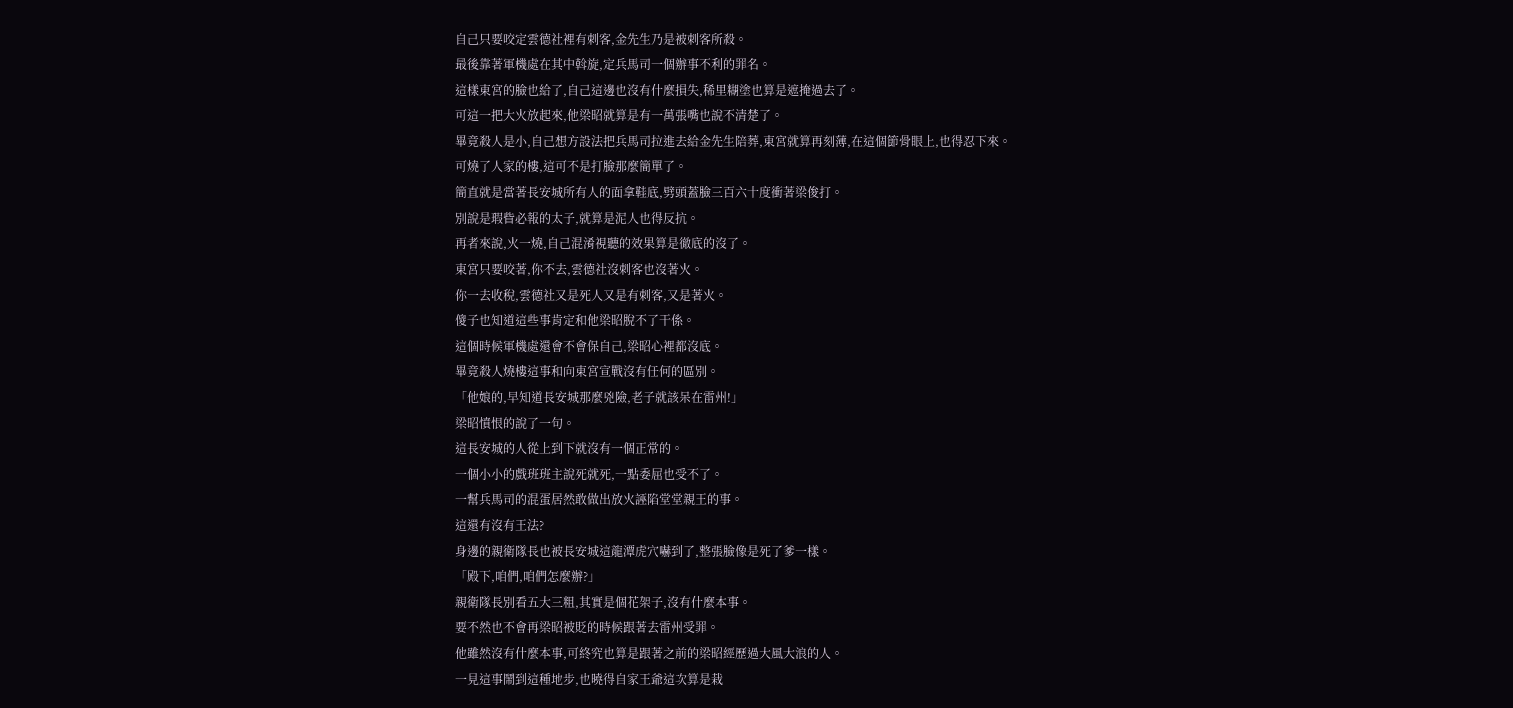自己只要咬定雲德社裡有刺客,金先生乃是被刺客所殺。
最後靠著軍機處在其中斡旋,定兵馬司一個辦事不利的罪名。
這樣東宮的臉也給了,自己這邊也沒有什麼損失,稀里糊塗也算是遮掩過去了。
可這一把大火放起來,他梁昭就算是有一萬張嘴也說不清楚了。
畢竟殺人是小,自己想方設法把兵馬司拉進去給金先生陪葬,東宮就算再刻薄,在這個節骨眼上,也得忍下來。
可燒了人家的樓,這可不是打臉那麼簡單了。
簡直就是當著長安城所有人的面拿鞋底,劈頭蓋臉三百六十度衝著梁俊打。
別說是瑕眥必報的太子,就算是泥人也得反抗。
再者來說,火一燒,自己混淆視聽的效果算是徹底的沒了。
東宮只要咬著,你不去,雲德社沒刺客也沒著火。
你一去收稅,雲德社又是死人又是有刺客,又是著火。
傻子也知道這些事肯定和他梁昭脫不了干係。
這個時候軍機處還會不會保自己,梁昭心裡都沒底。
畢竟殺人燒樓這事和向東宮宣戰沒有任何的區別。
「他娘的,早知道長安城那麼兇險,老子就該呆在雷州!」
梁昭憤恨的說了一句。
這長安城的人從上到下就沒有一個正常的。
一個小小的戲班班主說死就死,一點委屈也受不了。
一幫兵馬司的混蛋居然敢做出放火誣陷堂堂親王的事。
這還有沒有王法?
身邊的親衛隊長也被長安城這龍潭虎穴嚇到了,整張臉像是死了爹一樣。
「殿下,咱們,咱們怎麼辦?」
親衛隊長別看五大三粗,其實是個花架子,沒有什麼本事。
要不然也不會再梁昭被貶的時候跟著去雷州受罪。
他雖然沒有什麼本事,可終究也算是跟著之前的梁昭經歷過大風大浪的人。
一見這事鬧到這種地步,也曉得自家王爺這次算是栽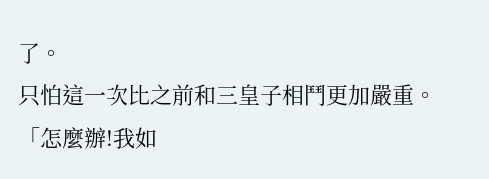了。
只怕這一次比之前和三皇子相鬥更加嚴重。
「怎麼辦!我如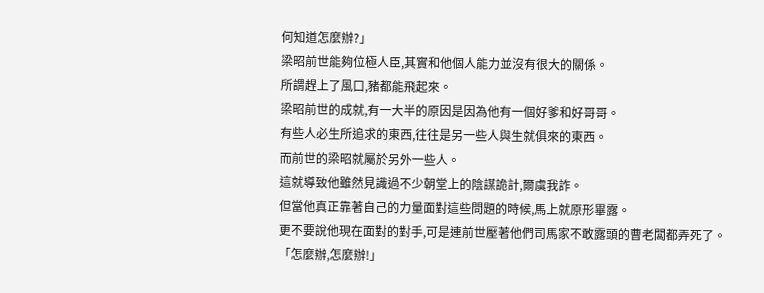何知道怎麼辦?」
梁昭前世能夠位極人臣,其實和他個人能力並沒有很大的關係。
所謂趕上了風口,豬都能飛起來。
梁昭前世的成就,有一大半的原因是因為他有一個好爹和好哥哥。
有些人必生所追求的東西,往往是另一些人與生就俱來的東西。
而前世的梁昭就屬於另外一些人。
這就導致他雖然見識過不少朝堂上的陰謀詭計,爾虞我詐。
但當他真正靠著自己的力量面對這些問題的時候,馬上就原形畢露。
更不要說他現在面對的對手,可是連前世壓著他們司馬家不敢露頭的曹老闆都弄死了。
「怎麼辦,怎麼辦!」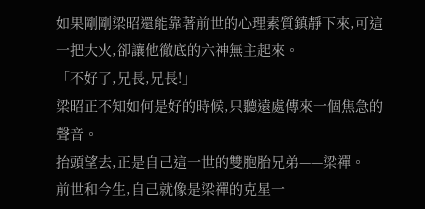如果剛剛梁昭還能靠著前世的心理素質鎮靜下來,可這一把大火,卻讓他徹底的六神無主起來。
「不好了,兄長,兄長!」
梁昭正不知如何是好的時候,只聽遠處傳來一個焦急的聲音。
抬頭望去,正是自己這一世的雙胞胎兄弟——梁禪。
前世和今生,自己就像是梁禪的克星一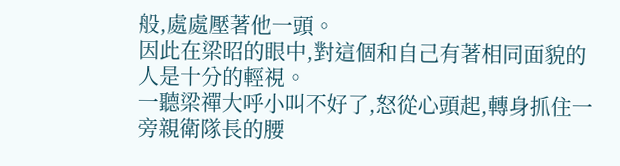般,處處壓著他一頭。
因此在梁昭的眼中,對這個和自己有著相同面貌的人是十分的輕視。
一聽梁禪大呼小叫不好了,怒從心頭起,轉身抓住一旁親衛隊長的腰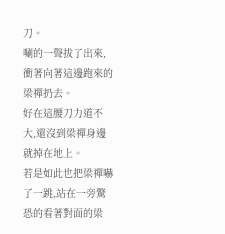刀。
唰的一聲拔了出來,衝著向著這邊跑來的梁禪扔去。
好在這腰刀力道不大,還沒到梁禪身邊就掉在地上。
若是如此也把梁禪嚇了一跳,站在一旁驚恐的看著對面的梁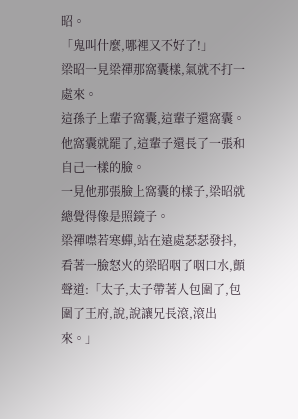昭。
「鬼叫什麼,哪裡又不好了!」
梁昭一見梁禪那窩囊樣,氣就不打一處來。
這孫子上輩子窩囊,這輩子還窩囊。
他窩囊就罷了,這輩子還長了一張和自己一樣的臉。
一見他那張臉上窩囊的樣子,梁昭就總覺得像是照鏡子。
梁禪噤若寒蟬,站在遠處瑟瑟發抖,看著一臉怒火的梁昭咽了咽口水,顫聲道:「太子,太子帶著人包圍了,包圍了王府,說,說讓兄長滾,滾出來。」